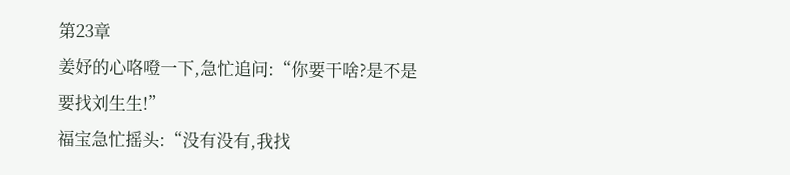第23章
姜妤的心咯噔一下,急忙追问:“你要干啥?是不是要找刘生生!”
福宝急忙摇头:“没有没有,我找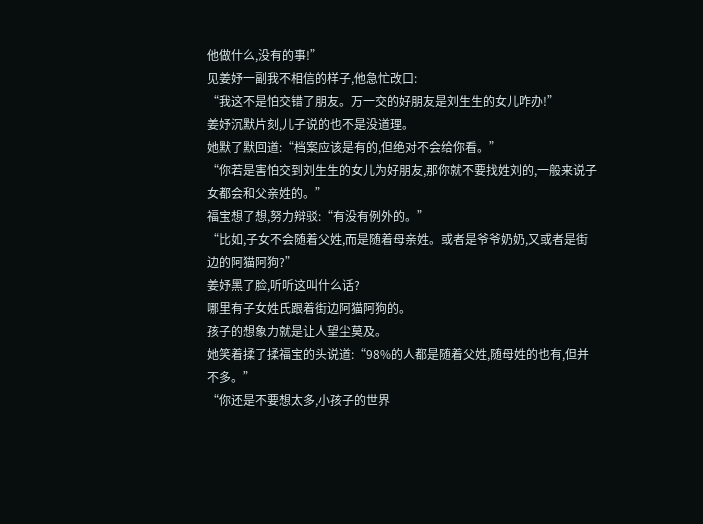他做什么,没有的事!”
见姜妤一副我不相信的样子,他急忙改口:
“我这不是怕交错了朋友。万一交的好朋友是刘生生的女儿咋办!”
姜妤沉默片刻,儿子说的也不是没道理。
她默了默回道:“档案应该是有的,但绝对不会给你看。”
“你若是害怕交到刘生生的女儿为好朋友,那你就不要找姓刘的,一般来说子女都会和父亲姓的。”
福宝想了想,努力辩驳:“有没有例外的。”
“比如,子女不会随着父姓,而是随着母亲姓。或者是爷爷奶奶,又或者是街边的阿猫阿狗?”
姜妤黑了脸,听听这叫什么话?
哪里有子女姓氏跟着街边阿猫阿狗的。
孩子的想象力就是让人望尘莫及。
她笑着揉了揉福宝的头说道:“98%的人都是随着父姓,随母姓的也有,但并不多。”
“你还是不要想太多,小孩子的世界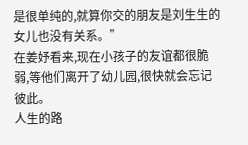是很单纯的,就算你交的朋友是刘生生的女儿也没有关系。”
在姜妤看来,现在小孩子的友谊都很脆弱,等他们离开了幼儿园,很快就会忘记彼此。
人生的路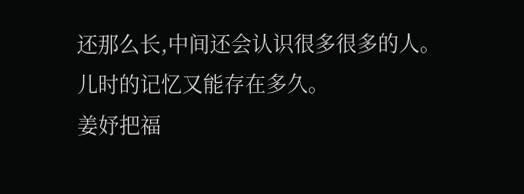还那么长,中间还会认识很多很多的人。
儿时的记忆又能存在多久。
姜妤把福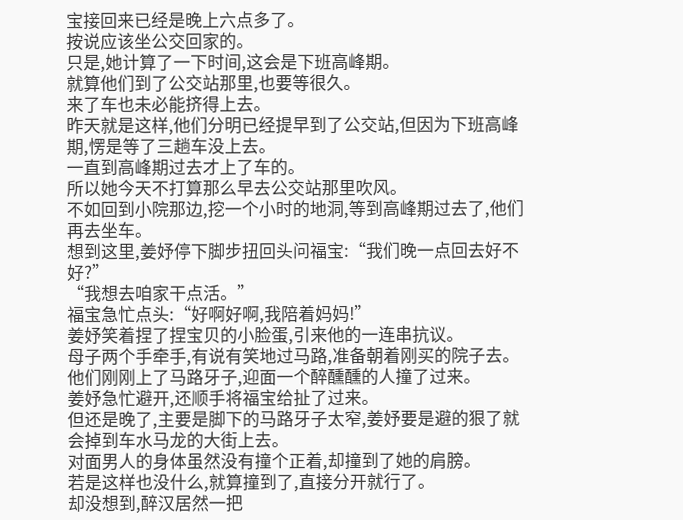宝接回来已经是晚上六点多了。
按说应该坐公交回家的。
只是,她计算了一下时间,这会是下班高峰期。
就算他们到了公交站那里,也要等很久。
来了车也未必能挤得上去。
昨天就是这样,他们分明已经提早到了公交站,但因为下班高峰期,愣是等了三趟车没上去。
一直到高峰期过去才上了车的。
所以她今天不打算那么早去公交站那里吹风。
不如回到小院那边,挖一个小时的地洞,等到高峰期过去了,他们再去坐车。
想到这里,姜妤停下脚步扭回头问福宝:“我们晚一点回去好不好?”
“我想去咱家干点活。”
福宝急忙点头:“好啊好啊,我陪着妈妈!”
姜妤笑着捏了捏宝贝的小脸蛋,引来他的一连串抗议。
母子两个手牵手,有说有笑地过马路,准备朝着刚买的院子去。
他们刚刚上了马路牙子,迎面一个醉醺醺的人撞了过来。
姜妤急忙避开,还顺手将福宝给扯了过来。
但还是晚了,主要是脚下的马路牙子太窄,姜妤要是避的狠了就会掉到车水马龙的大街上去。
对面男人的身体虽然没有撞个正着,却撞到了她的肩膀。
若是这样也没什么,就算撞到了,直接分开就行了。
却没想到,醉汉居然一把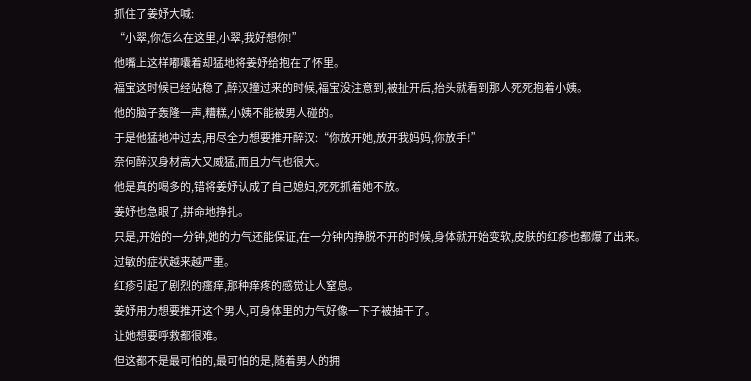抓住了姜妤大喊:
“小翠,你怎么在这里,小翠,我好想你!”
他嘴上这样嘟囔着却猛地将姜妤给抱在了怀里。
福宝这时候已经站稳了,醉汉撞过来的时候,福宝没注意到,被扯开后,抬头就看到那人死死抱着小姨。
他的脑子轰隆一声,糟糕,小姨不能被男人碰的。
于是他猛地冲过去,用尽全力想要推开醉汉:“你放开她,放开我妈妈,你放手!”
奈何醉汉身材高大又威猛,而且力气也很大。
他是真的喝多的,错将姜妤认成了自己媳妇,死死抓着她不放。
姜妤也急眼了,拼命地挣扎。
只是,开始的一分钟,她的力气还能保证,在一分钟内挣脱不开的时候,身体就开始变软,皮肤的红疹也都爆了出来。
过敏的症状越来越严重。
红疹引起了剧烈的瘙痒,那种痒疼的感觉让人窒息。
姜妤用力想要推开这个男人,可身体里的力气好像一下子被抽干了。
让她想要呼救都很难。
但这都不是最可怕的,最可怕的是,随着男人的拥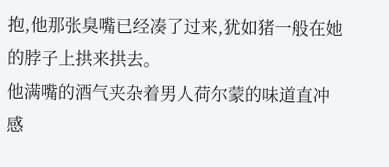抱,他那张臭嘴已经凑了过来,犹如猪一般在她的脖子上拱来拱去。
他满嘴的酒气夹杂着男人荷尔蒙的味道直冲感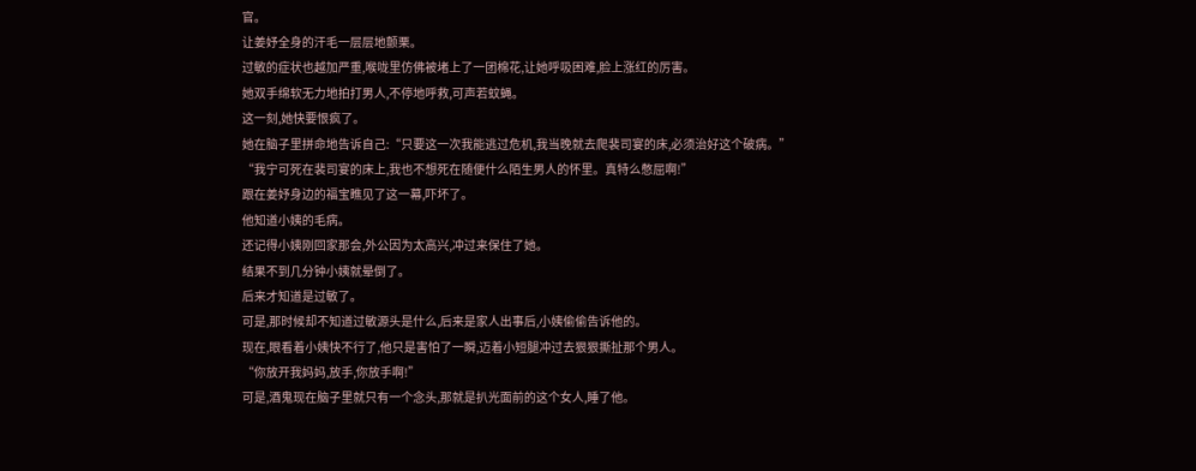官。
让姜妤全身的汗毛一层层地颤栗。
过敏的症状也越加严重,喉咙里仿佛被堵上了一团棉花,让她呼吸困难,脸上涨红的厉害。
她双手绵软无力地拍打男人,不停地呼救,可声若蚊蝇。
这一刻,她快要恨疯了。
她在脑子里拼命地告诉自己:“只要这一次我能逃过危机,我当晚就去爬裴司宴的床,必须治好这个破病。”
“我宁可死在裴司宴的床上,我也不想死在随便什么陌生男人的怀里。真特么憋屈啊!”
跟在姜妤身边的福宝瞧见了这一幕,吓坏了。
他知道小姨的毛病。
还记得小姨刚回家那会,外公因为太高兴,冲过来保住了她。
结果不到几分钟小姨就晕倒了。
后来才知道是过敏了。
可是,那时候却不知道过敏源头是什么,后来是家人出事后,小姨偷偷告诉他的。
现在,眼看着小姨快不行了,他只是害怕了一瞬,迈着小短腿冲过去狠狠撕扯那个男人。
“你放开我妈妈,放手,你放手啊!”
可是,酒鬼现在脑子里就只有一个念头,那就是扒光面前的这个女人,睡了他。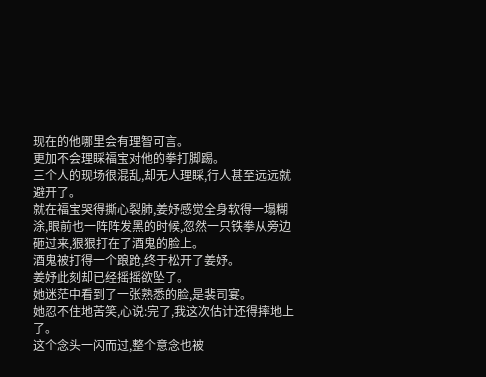现在的他哪里会有理智可言。
更加不会理睬福宝对他的拳打脚踢。
三个人的现场很混乱,却无人理睬,行人甚至远远就避开了。
就在福宝哭得撕心裂肺,姜妤感觉全身软得一塌糊涂,眼前也一阵阵发黑的时候,忽然一只铁拳从旁边砸过来,狠狠打在了酒鬼的脸上。
酒鬼被打得一个踉跄,终于松开了姜妤。
姜妤此刻却已经摇摇欲坠了。
她迷茫中看到了一张熟悉的脸,是裴司宴。
她忍不住地苦笑,心说:完了,我这次估计还得摔地上了。
这个念头一闪而过,整个意念也被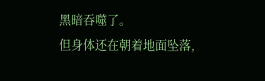黑暗吞噬了。
但身体还在朝着地面坠落,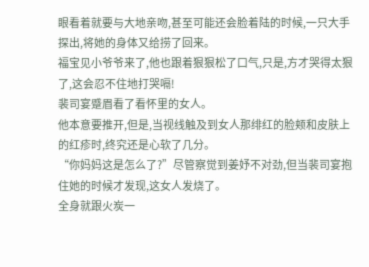眼看着就要与大地亲吻,甚至可能还会脸着陆的时候,一只大手探出,将她的身体又给捞了回来。
福宝见小爷爷来了,他也跟着狠狠松了口气,只是,方才哭得太狠了,这会忍不住地打哭嗝!
裴司宴蹙眉看了看怀里的女人。
他本意要推开,但是,当视线触及到女人那绯红的脸颊和皮肤上的红疹时,终究还是心软了几分。
“你妈妈这是怎么了?”尽管察觉到姜妤不对劲,但当裴司宴抱住她的时候才发现,这女人发烧了。
全身就跟火炭一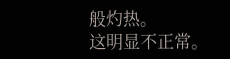般灼热。
这明显不正常。